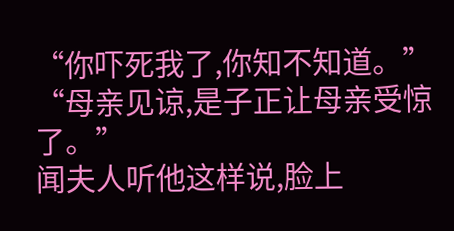“你吓死我了,你知不知道。”
“母亲见谅,是子正让母亲受惊了。”
闻夫人听他这样说,脸上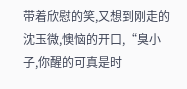带着欣慰的笑,又想到刚走的沈玉微,懊恼的开口,“臭小子,你醒的可真是时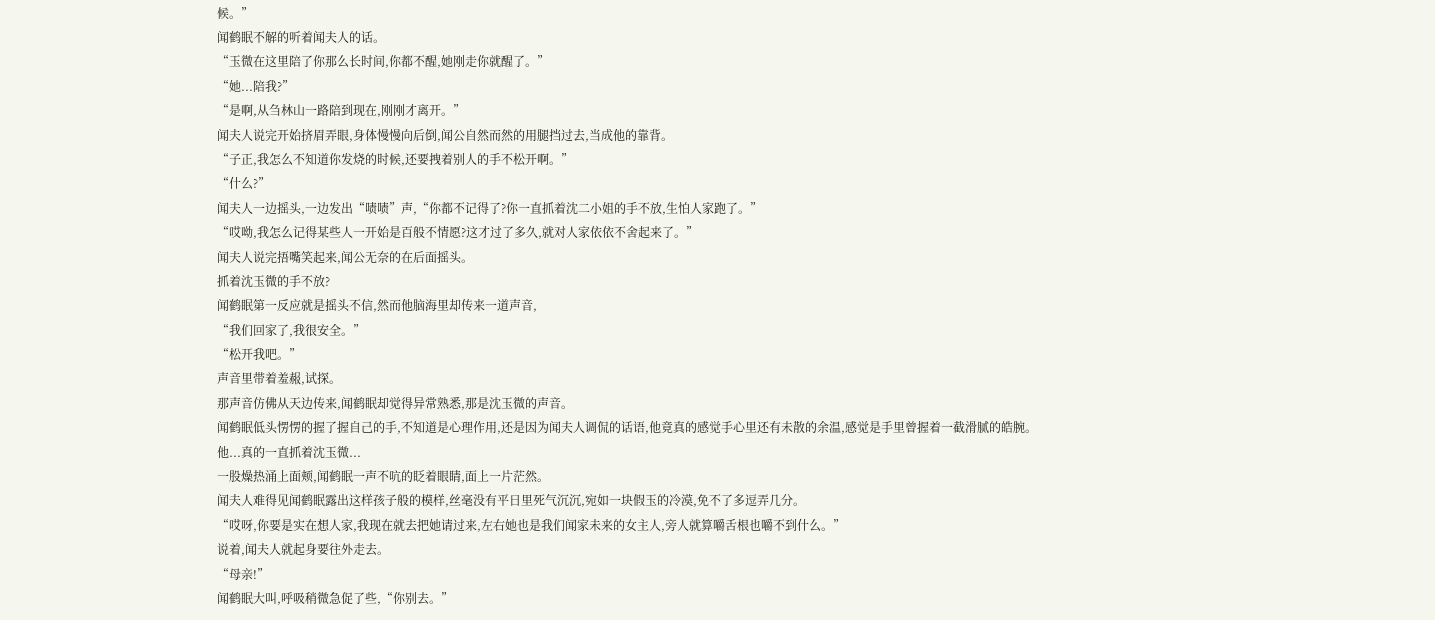候。”
闻鹤眠不解的听着闻夫人的话。
“玉微在这里陪了你那么长时间,你都不醒,她刚走你就醒了。”
“她...陪我?”
“是啊,从刍林山一路陪到现在,刚刚才离开。”
闻夫人说完开始挤眉弄眼,身体慢慢向后倒,闻公自然而然的用腿挡过去,当成他的靠背。
“子正,我怎么不知道你发烧的时候,还要拽着别人的手不松开啊。”
“什么?”
闻夫人一边摇头,一边发出“啧啧”声,“你都不记得了?你一直抓着沈二小姐的手不放,生怕人家跑了。”
“哎呦,我怎么记得某些人一开始是百般不情愿?这才过了多久,就对人家依依不舍起来了。”
闻夫人说完捂嘴笑起来,闻公无奈的在后面摇头。
抓着沈玉微的手不放?
闻鹤眠第一反应就是摇头不信,然而他脑海里却传来一道声音,
“我们回家了,我很安全。”
“松开我吧。”
声音里带着羞赧,试探。
那声音仿佛从天边传来,闻鹤眠却觉得异常熟悉,那是沈玉微的声音。
闻鹤眠低头愣愣的握了握自己的手,不知道是心理作用,还是因为闻夫人调侃的话语,他竟真的感觉手心里还有未散的余温,感觉是手里曾握着一截滑腻的皓腕。
他...真的一直抓着沈玉微...
一股燥热涌上面颊,闻鹤眠一声不吭的眨着眼睛,面上一片茫然。
闻夫人难得见闻鹤眠露出这样孩子般的模样,丝毫没有平日里死气沉沉,宛如一块假玉的冷漠,免不了多逗弄几分。
“哎呀,你要是实在想人家,我现在就去把她请过来,左右她也是我们闻家未来的女主人,旁人就算嚼舌根也嚼不到什么。”
说着,闻夫人就起身要往外走去。
“母亲!”
闻鹤眠大叫,呼吸稍微急促了些,“你别去。”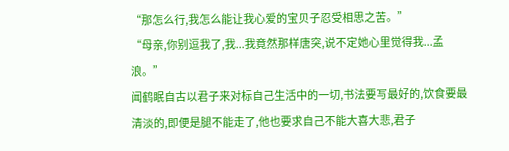“那怎么行,我怎么能让我心爱的宝贝子忍受相思之苦。”
“母亲,你别逗我了,我...我竟然那样唐突,说不定她心里觉得我...孟浪。”
闻鹤眠自古以君子来对标自己生活中的一切,书法要写最好的,饮食要最清淡的,即便是腿不能走了,他也要求自己不能大喜大悲,君子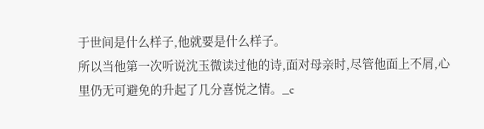于世间是什么样子,他就要是什么样子。
所以当他第一次听说沈玉微读过他的诗,面对母亲时,尽管他面上不屑,心里仍无可避免的升起了几分喜悦之情。_c